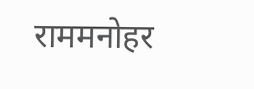राममनोहर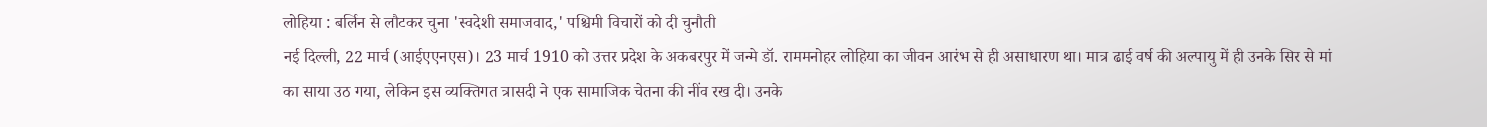लोहिया : बर्लिन से लौटकर चुना 'स्वदेशी समाजवाद,' पश्चिमी विचारों को दी चुनौती
नई दिल्ली, 22 मार्च (आईएएनएस)। 23 मार्च 1910 को उत्तर प्रदेश के अकबरपुर में जन्मे डॉ. राममनोहर लोहिया का जीवन आरंभ से ही असाधारण था। मात्र ढाई वर्ष की अल्पायु में ही उनके सिर से मां का साया उठ गया, लेकिन इस व्यक्तिगत त्रासदी ने एक सामाजिक चेतना की नींव रख दी। उनके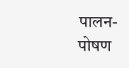पालन-पोषण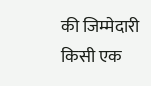की जिम्मेदारी किसी एक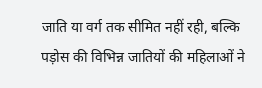जाति या वर्ग तक सीमित नहीं रही, बल्कि पड़ोस की विभिन्न जातियों की महिलाओं ने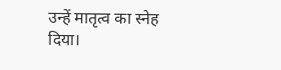उन्हें मातृत्व का स्नेह दिया।